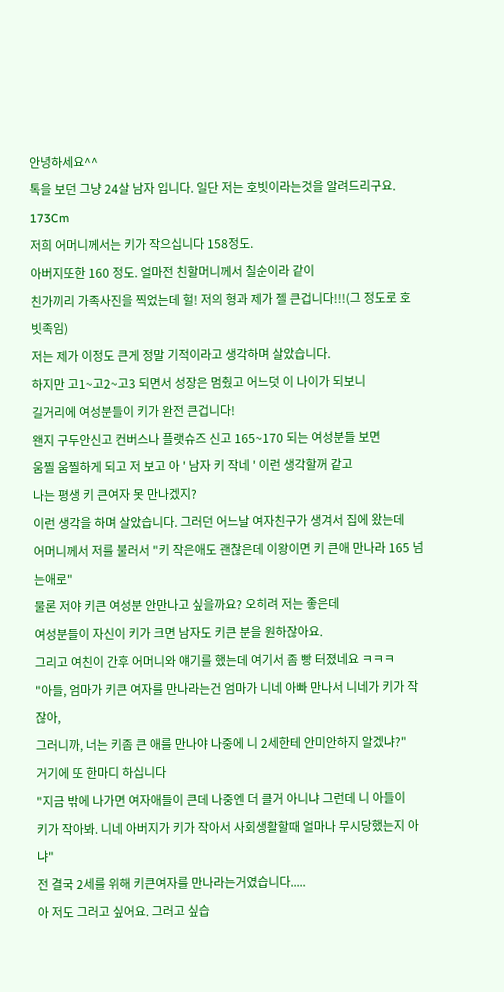안녕하세요^^
톡을 보던 그냥 24살 남자 입니다. 일단 저는 호빗이라는것을 알려드리구요.
173Cm
저희 어머니께서는 키가 작으십니다 158정도.
아버지또한 160 정도. 얼마전 친할머니께서 칠순이라 같이
친가끼리 가족사진을 찍었는데 헐! 저의 형과 제가 젤 큰겁니다!!!(그 정도로 호빗족임)
저는 제가 이정도 큰게 정말 기적이라고 생각하며 살았습니다.
하지만 고1~고2~고3 되면서 성장은 멈췄고 어느덧 이 나이가 되보니
길거리에 여성분들이 키가 완전 큰겁니다!
왠지 구두안신고 컨버스나 플랫슈즈 신고 165~170 되는 여성분들 보면
움찔 움찔하게 되고 저 보고 아 ' 남자 키 작네 ' 이런 생각할꺼 같고
나는 평생 키 큰여자 못 만나겠지?
이런 생각을 하며 살았습니다. 그러던 어느날 여자친구가 생겨서 집에 왔는데
어머니께서 저를 불러서 "키 작은애도 괜찮은데 이왕이면 키 큰애 만나라 165 넘는애로"
물론 저야 키큰 여성분 안만나고 싶을까요? 오히려 저는 좋은데
여성분들이 자신이 키가 크면 남자도 키큰 분을 원하잖아요.
그리고 여친이 간후 어머니와 얘기를 했는데 여기서 좀 빵 터졌네요 ㅋㅋㅋ
"아들, 엄마가 키큰 여자를 만나라는건 엄마가 니네 아빠 만나서 니네가 키가 작잖아,
그러니까, 너는 키좀 큰 애를 만나야 나중에 니 2세한테 안미안하지 알겠냐?"
거기에 또 한마디 하십니다
"지금 밖에 나가면 여자애들이 큰데 나중엔 더 클거 아니냐 그런데 니 아들이
키가 작아봐. 니네 아버지가 키가 작아서 사회생활할때 얼마나 무시당했는지 아냐"
전 결국 2세를 위해 키큰여자를 만나라는거였습니다.....
아 저도 그러고 싶어요. 그러고 싶습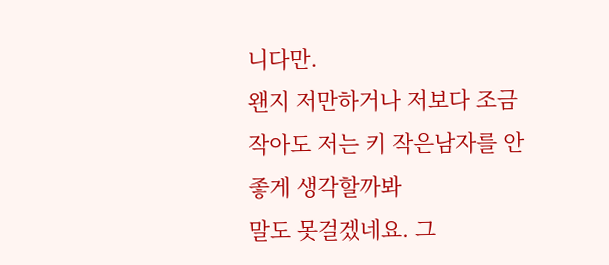니다만.
왠지 저만하거나 저보다 조금 작아도 저는 키 작은남자를 안좋게 생각할까봐
말도 못걸겠네요. 그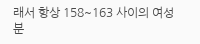래서 항상 158~163 사이의 여성분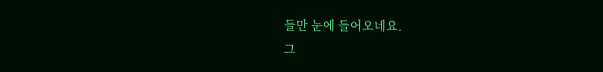들만 눈에 들어오네요.
그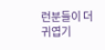런분들이 더 귀엽기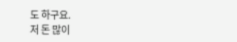도 하구요.
저 돈 많이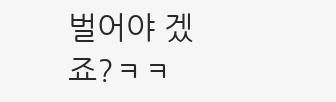벌어야 겠죠?ㅋㅋ